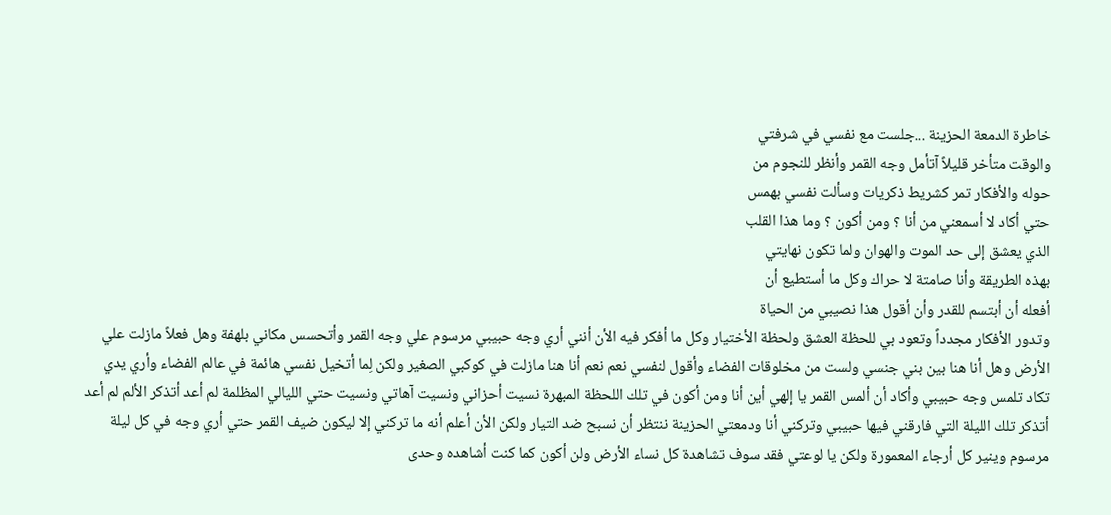خاطرة الدمعة الحزينة ...جلست مع نفسي في شرفتي
والوقت متأخر قليلاً آتأمل وجه القمر وأنظر للنجوم من
حوله والأفكار تمر كشريط ذكريات وسألت نفسي بهمس
حتي أكاد لا أسمعني من أنا ؟ ومن أكون ؟ وما هذا القلب
الذي يعشق إلى حد الموت والهوان ولما تكون نهايتي
بهذه الطريقة وأنا صامتة لا حراك وكل ما أستطيع أن
أفعله أن أبتسم للقدر وأن أقول هذا نصيبي من الحياة
وتدور الأفكار مجدداً وتعود بي للحظة العشق ولحظة الأختيار وكل ما أفكر فيه الأن أنني أري وجه حبيبي مرسوم علي وجه القمر وأتحسس مكاني بلهفة وهل فعلاً مازلت علي الأرض وهل أنا هنا بين بني جنسي ولست من مخلوقات الفضاء وأقول لنفسي نعم نعم أنا هنا مازلت في كوكبي الصغير ولكن لِما أتخيل نفسي هائمة في عالم الفضاء وأري يدي تكاد تلمس وجه حبيبي وأكاد أن ألمس القمر يا إلهي أين أنا ومن أكون في تلك اللحظة المبهرة نسيت أحزاني ونسيت آهاتي ونسيت حتي الليالي المظلمة لم أعد أتذكر الألم لم أعد أتذكر تلك الليلة التي فارقني فيها حبيبي وتركني أنا ودمعتي الحزينة ننتظر أن نسبح ضد التيار ولكن الأن أعلم أنه ما تركني إلا ليكون ضيف القمر حتي أري وجه في كل ليلة مرسوم وينير كل أرجاء المعمورة ولكن يا لوعتي فقد سوف تشاهدة كل نساء الأرض ولن أكون كما كنت أشاهده وحدى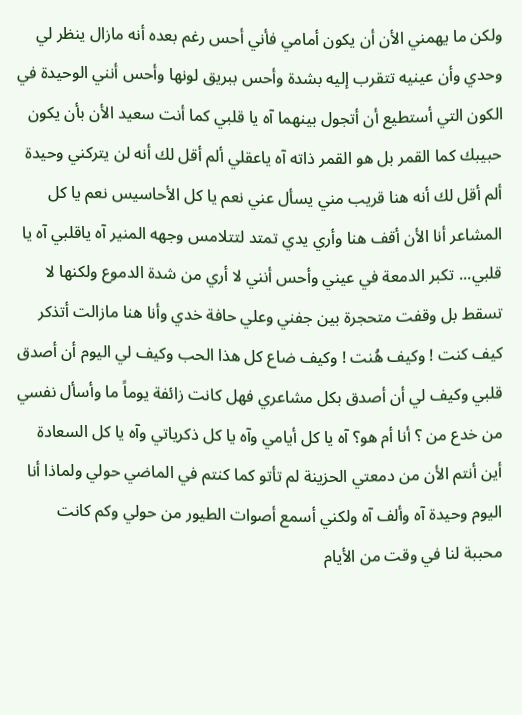ولكن ما يهمني الأن أن يكون أمامي فأني أحس رغم بعده أنه مازال ينظر لي وحدي وأن عينيه تتقرب إليه بشدة وأحس ببريق لونها وأحس أنني الوحيدة في الكون التي أستطيع أن أتجول بينهما آه يا قلبي كما أنت سعيد الأن بأن يكون حبيبك كما القمر بل هو القمر ذاته آه ياعقلي ألم أقل لك أنه لن يتركني وحيدة ألم أقل لك أنه هنا قريب مني يسأل عني نعم يا كل الأحاسيس نعم يا كل المشاعر أنا الأن أقف هنا وأري يدي تمتد لتتلامس وجهه المنير آه ياقلبي آه يا قلبي... تكبر الدمعة في عيني وأحس أنني لا أري من شدة الدموع ولكنها لا تسقط بل وقفت متحجرة بين جفني وعلي حافة خدي وأنا هنا مازالت أتذكر كيف كنت ! وكيف هُنت ! وكيف ضاع كل هذا الحب وكيف لي اليوم أن أصدق قلبي وكيف لي أن أصدق بكل مشاعري فهل كانت زائفة يوماً ما وأسأل نفسي من خدع من ؟ أنا أم هو؟ آه يا كل أيامي وآه يا كل ذكرياتي وآه يا كل السعادة أين أنتم الأن من دمعتي الحزينة لم تأتو كما كنتم في الماضي حولي ولماذا أنا اليوم وحيدة آه وألف آه ولكني أسمع أصوات الطيور من حولي وكم كانت محببة لنا في وقت من الأيام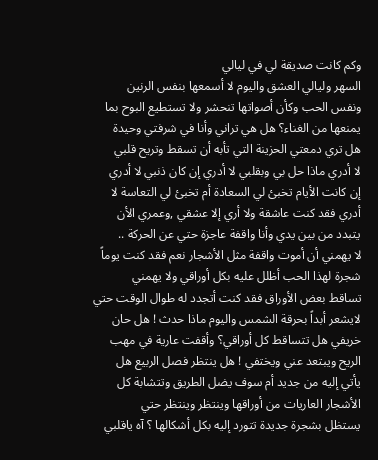وكم كانت صديقة لي في ليالي
السهر وليالي العشق واليوم لا أسمعها بنفس الرنين
ونفس الحب وكأن أصواتها تنحشر ولا تستطيع البوح بما
يمنعها من الغناء؟ هل هي تراني وأنا في شرفتي وحيدة
هل تري دمعتي الحزينة التي تأبه أن تسقط وتريح قلبي
لا أدري ماذا حل بي وبقلبي لا أدري إن كان ذنبي لا أدري
إن كانت الأيام تخبئ لي السعادة أم تخبئ لي التعاسة لا
أدري فقد كنت عاشقة ولا أري إلا عشقي ,وعمري الأن
يتبدد من بين يدي وأنا واقفة عاجزة حتي عن الحركة ..
لا يهمني أن أموت واقفة مثل الأشجار نعم فقد كنت يوماً
شجرة لهذا الحب أظلل عليه بكل أوراقي ولا يهمني
تساقط بعض الأوراق فقد كنت أتجدد له طوال الوقت حتي
لايشعر أبداً بحرقة الشمس واليوم ماذا حدث ! هل حان
خريفي هل تتساقط كل أوراقي؟ وأقفت عارية في مهب الريح ويبتعد عني ويختفي ! هل ينتظر فصل الربيع هل
يأتي إليه من جديد أم سوف يضل الطريق وتتشابة كل
الأشجار العاريات من أوراقها وينتظر وينتظر حتي
يستظل بشجرة جديدة تتورد إليه بكل أشكالها ؟ آه ياقلبي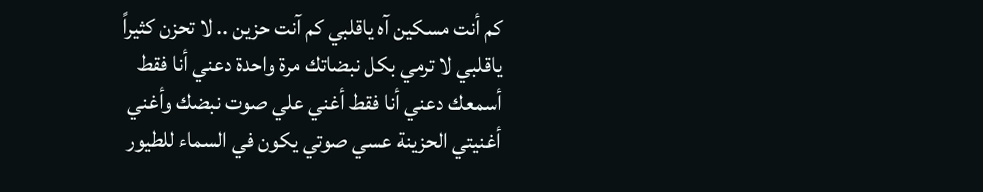كم أنت مسكين آه ياقلبي كم آنت حزين .. لا تحزن كثيراً
ياقلبي لا ترمي بكل نبضاتك مرة واحدة دعني أنا فقط
أسمعك دعني أنا فقط أغني علي صوت نبضك وأغني
أغنيتي الحزينة عسي صوتي يكون في السماء للطيور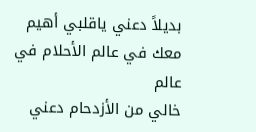بديلاً دعني ياقلبي أهيم معك في عالم الأحلام في عالم
خالي من الأزدحام دعني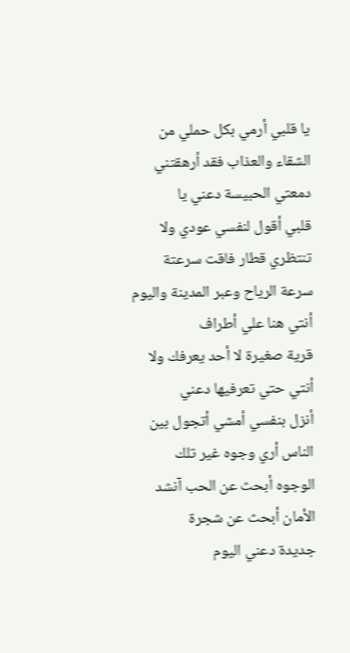يا قلبي أرمي بكل حملي من
الشقاء والعذاب فقد أرهقتني دمعتي الحبيسة دعني يا
قلبي أقول لنفسي عودي ولا تنتظري قطار فاقت سرعتة
سرعة الرياح وعبر المدينة واليوم أنتي هنا علي أطراف
قرية صغيرة لا أحد يعرفك ولا أنتي حتي تعرفيها دعني
أنزل بنفسي أمشي أتجول بين الناس أري وجوه غير تلك
الوجوه أبحث عن الحب آنشد الأمان أبحث عن شجرة
جديدة دعني اليوم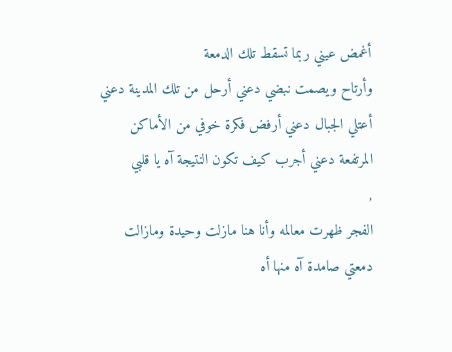أغمض عيني ربما تسقط تلك الدمعة
وأرتاح ويصمت نبضي دعني أرحل من تلك المدينة دعني
أعتلي الجبال دعني أرفض فكرة خوفي من الأماكن
المرتفعة دعني أجرب كيف تكون النتيجة آه يا قلبي
,
الفجر ظهرت معالمه وأنا هنا مازلت وحيدة ومازالت
دمعتي صامدة آه منها أه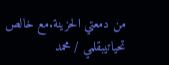من دمعتي الحزينة.مع خالص
تحياتيبقلمي / محمد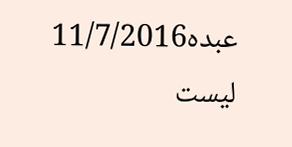عبده11/7/2016
ليست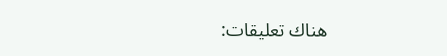هناك تعليقات: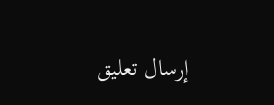إرسال تعليق